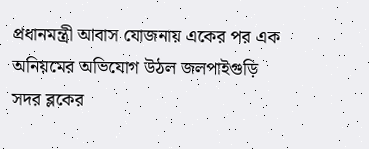প্রধানমন্ত্রী আবাস যোজনায় একের পর এক অনিয়মের অভিযোগ উঠল জলপাইগুড়ি সদর ব্লকের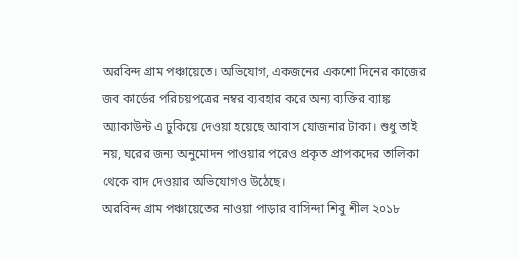অরবিন্দ গ্রাম পঞ্চায়েতে। অভিযোগ, একজনের একশো দিনের কাজের জব কার্ডের পরিচয়পত্রের নম্বর ব্যবহার করে অন্য ব্যক্তির ব্যাঙ্ক অ্যাকাউন্ট এ ঢুকিয়ে দেওয়া হয়েছে আবাস যোজনার টাকা। শুধু তাই নয়, ঘরের জন্য অনুমোদন পাওয়ার পরেও প্রকৃত প্রাপকদের তালিকা থেকে বাদ দেওয়ার অভিযোগও উঠেছে।
অরবিন্দ গ্রাম পঞ্চায়েতের নাওয়া পাড়ার বাসিন্দা শিবু শীল ২০১৮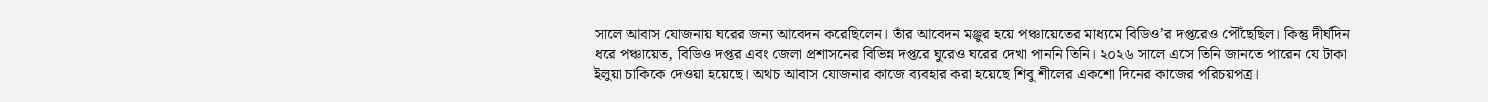সালে আবাস যোজনায় ঘরের জন্য আবেদন করেছিলেন। তাঁর আবেদন মঞ্জুর হয়ে পঞ্চায়েতের মাধ্যমে বিডিও’র দপ্তরেও পৌঁছেছিল। কিন্তু দীর্ঘদিন ধরে পঞ্চায়েত, বিডিও দপ্তর এবং জেলা প্রশাসনের বিভিন্ন দপ্তরে ঘুরেও ঘরের দেখা পাননি তিনি। ২০২৬ সালে এসে তিনি জানতে পারেন যে টাকা ইলুয়া চাকিকে দেওয়া হয়েছে। অথচ আবাস যোজনার কাজে ব্যবহার করা হয়েছে শিবু শীলের একশো দিনের কাজের পরিচয়পত্র।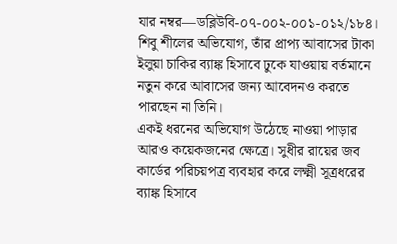যার নম্বর—ডব্লিউবি-০৭-০০২-০০১-০১২/১৮৪।
শিবু শীলের অভিযোগ, তাঁর প্রাপ্য আবাসের টাকা ইলুয়া চাকির ব্যাঙ্ক হিসাবে ঢুকে যাওয়ায় বর্তমানে নতুন করে আবাসের জন্য আবেদনও করতে পারছেন না তিনি।
একই ধরনের অভিযোগ উঠেছে নাওয়া পাড়ার আরও কয়েকজনের ক্ষেত্রে। সুধীর রায়ের জব কার্ডের পরিচয়পত্র ব্যবহার করে লক্ষ্মী সূত্রধরের ব্যাঙ্ক হিসাবে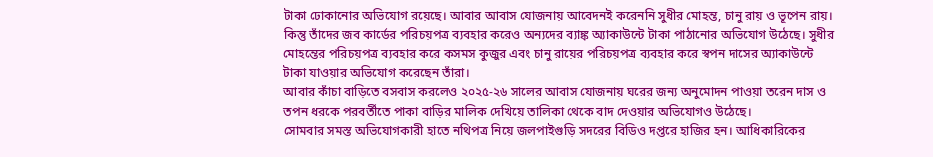টাকা ঢোকানোর অভিযোগ রয়েছে। আবার আবাস যোজনায় আবেদনই করেননি সুধীর মোহন্ত, চানু রায় ও ভূপেন রায়। কিন্তু তাঁদের জব কার্ডের পরিচয়পত্র ব্যবহার করেও অন্যদের ব্যাঙ্ক অ্যাকাউন্টে টাকা পাঠানোর অভিযোগ উঠেছে। সুধীর মোহন্তের পরিচয়পত্র ব্যবহার করে কসমস কুজুর এবং চানু রায়ের পরিচয়পত্র ব্যবহার করে স্বপন দাসের অ্যাকাউন্টে টাকা যাওয়ার অভিযোগ করেছেন তাঁরা।
আবার কাঁচা বাড়িতে বসবাস করলেও ২০২৫-২৬ সালের আবাস যোজনায় ঘরের জন্য অনুমোদন পাওয়া তরেন দাস ও তপন ধরকে পরবর্তীতে পাকা বাড়ির মালিক দেখিয়ে তালিকা থেকে বাদ দেওয়ার অভিযোগও উঠেছে।
সোমবার সমস্ত অভিযোগকারী হাতে নথিপত্র নিয়ে জলপাইগুড়ি সদরের বিডিও দপ্তরে হাজির হন। আধিকারিকের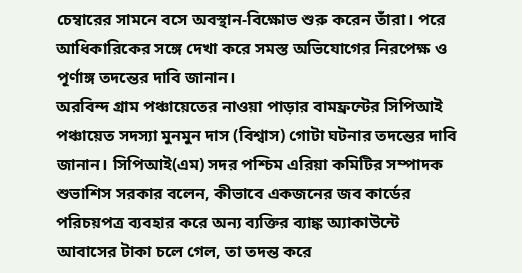চেম্বারের সামনে বসে অবস্থান-বিক্ষোভ শুরু করেন তাঁরা। পরে আধিকারিকের সঙ্গে দেখা করে সমস্ত অভিযোগের নিরপেক্ষ ও পূর্ণাঙ্গ তদন্তের দাবি জানান।
অরবিন্দ গ্রাম পঞ্চায়েতের নাওয়া পাড়ার বামফ্রন্টের সিপিআই পঞ্চায়েত সদস্যা মুনমুন দাস (বিশ্বাস) গোটা ঘটনার তদন্তের দাবি জানান। সিপিআই(এম) সদর পশ্চিম এরিয়া কমিটির সম্পাদক শুভাশিস সরকার বলেন, কীভাবে একজনের জব কার্ডের পরিচয়পত্র ব্যবহার করে অন্য ব্যক্তির ব্যাঙ্ক অ্যাকাউন্টে আবাসের টাকা চলে গেল, তা তদন্ত করে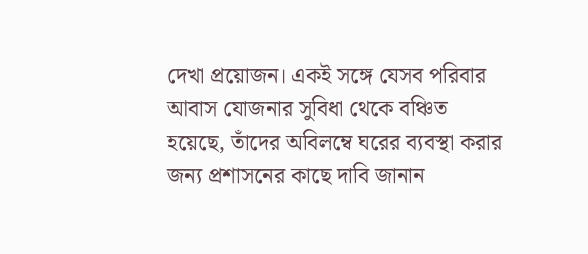দেখা প্রয়োজন। একই সঙ্গে যেসব পরিবার আবাস যোজনার সুবিধা থেকে বঞ্চিত হয়েছে, তাঁদের অবিলম্বে ঘরের ব্যবস্থা করার জন্য প্রশাসনের কাছে দাবি জানান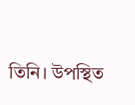তিনি। উপস্থিত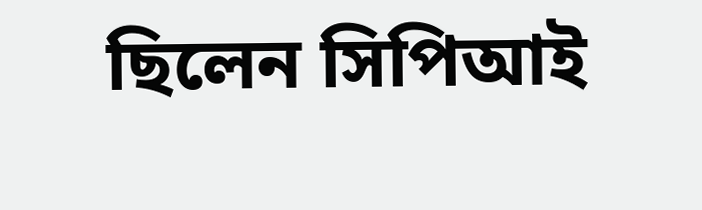ছিলেন সিপিআই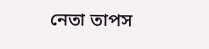নেতা তাপস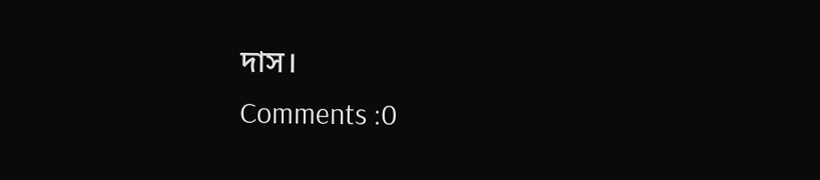দাস।
Comments :0